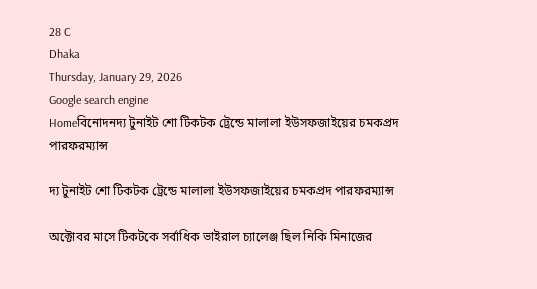28 C
Dhaka
Thursday, January 29, 2026
Google search engine
Homeবিনোদনদ্য টুনাইট শো টিকটক ট্রেন্ডে মালালা ইউসফজাইয়ের চমকপ্রদ পারফরম্যান্স

দ্য টুনাইট শো টিকটক ট্রেন্ডে মালালা ইউসফজাইয়ের চমকপ্রদ পারফরম্যান্স

অক্টোবর মাসে টিকটকে সর্বাধিক ভাইরাল চ্যালেঞ্জ ছিল নিকি মিনাজের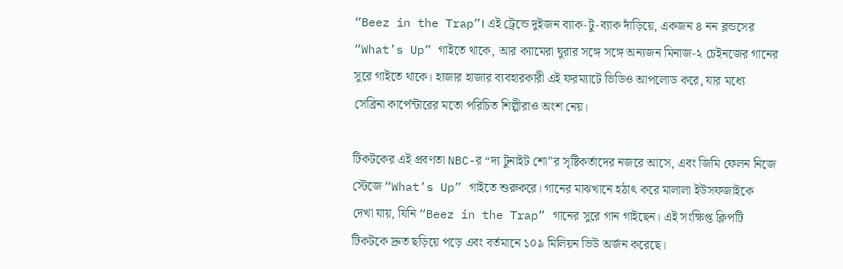“Beez in the Trap”। এই ট্রেন্ডে দুইজন ব্যাক‑টু‑ব্যাক দাঁড়িয়ে, একজন ৪ নন ব্লন্ডসের “What’s Up” গাইতে থাকে, আর ক্যামেরা ঘুরার সঙ্গে সঙ্গে অন্যজন মিনাজ‑২ চেইনজের গানের সুরে গাইতে থাকে। হাজার হাজার ব্যবহারকারী এই ফরম্যাটে ভিডিও আপলোড করে, যার মধ্যে সেব্রিনা কার্পেন্টারের মতো পরিচিত শিল্পীরাও অংশ নেয়।

টিকটকের এই প্রবণতা NBC-র “দ্য টুনাইট শো”র সৃষ্টিকর্তাদের নজরে আসে, এবং জিমি ফেলন নিজে স্টেজে “What’s Up” গাইতে শুরুকরে। গানের মাঝখানে হঠাৎ করে মালালা ইউসফজাইকে দেখা যায়, যিনি “Beez in the Trap” গানের সুরে গান গাইছেন। এই সংক্ষিপ্ত ক্লিপটি টিকটকে দ্রুত ছড়িয়ে পড়ে এবং বর্তমানে ১০৯ মিলিয়ন ভিউ অর্জন করেছে।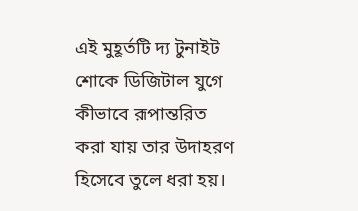এই মুহূর্তটি দ্য টুনাইট শোকে ডিজিটাল যুগে কীভাবে রূপান্তরিত করা যায় তার উদাহরণ হিসেবে তুলে ধরা হয়।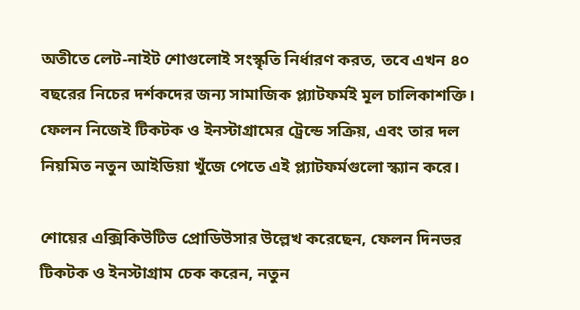অতীতে লেট‑নাইট শোগুলোই সংস্কৃতি নির্ধারণ করত, তবে এখন ৪০ বছরের নিচের দর্শকদের জন্য সামাজিক প্ল্যাটফর্মই মূল চালিকাশক্তি। ফেলন নিজেই টিকটক ও ইনস্টাগ্রামের ট্রেন্ডে সক্রিয়, এবং তার দল নিয়মিত নতুন আইডিয়া খুঁজে পেতে এই প্ল্যাটফর্মগুলো স্ক্যান করে।

শোয়ের এক্সিকিউটিভ প্রোডিউসার উল্লেখ করেছেন, ফেলন দিনভর টিকটক ও ইনস্টাগ্রাম চেক করেন, নতুন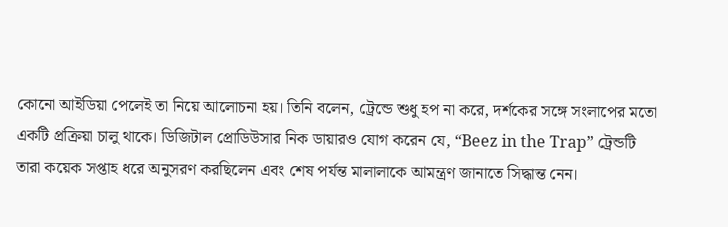কোনো আইডিয়া পেলেই তা নিয়ে আলোচনা হয়। তিনি বলেন, ট্রেন্ডে শুধু হপ না করে, দর্শকের সঙ্গে সংলাপের মতো একটি প্রক্রিয়া চালু থাকে। ডিজিটাল প্রোডিউসার নিক ডায়ারও যোগ করেন যে, “Beez in the Trap” ট্রেন্ডটি তারা কয়েক সপ্তাহ ধরে অনুসরণ করছিলেন এবং শেষ পর্যন্ত মালালাকে আমন্ত্রণ জানাতে সিদ্ধান্ত নেন।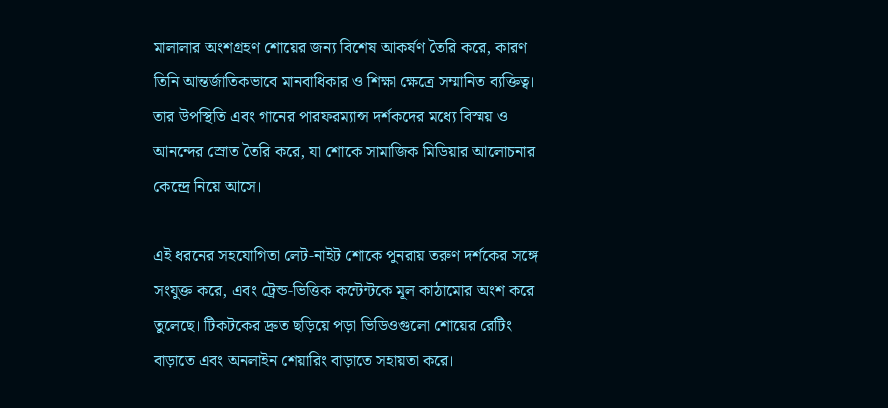মালালার অংশগ্রহণ শোয়ের জন্য বিশেষ আকর্ষণ তৈরি করে, কারণ তিনি আন্তর্জাতিকভাবে মানবাধিকার ও শিক্ষা ক্ষেত্রে সম্মানিত ব্যক্তিত্ব। তার উপস্থিতি এবং গানের পারফরম্যান্স দর্শকদের মধ্যে বিস্ময় ও আনন্দের স্রোত তৈরি করে, যা শোকে সামাজিক মিডিয়ার আলোচনার কেন্দ্রে নিয়ে আসে।

এই ধরনের সহযোগিতা লেট‑নাইট শোকে পুনরায় তরুণ দর্শকের সঙ্গে সংযুক্ত করে, এবং ট্রেন্ড‑ভিত্তিক কন্টেন্টকে মূল কাঠামোর অংশ করে তুলেছে। টিকটকের দ্রুত ছড়িয়ে পড়া ভিডিওগুলো শোয়ের রেটিং বাড়াতে এবং অনলাইন শেয়ারিং বাড়াতে সহায়তা করে।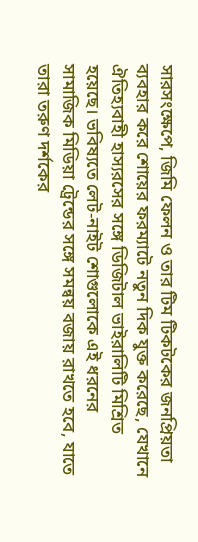সারসংক্ষেপে, জিমি ফেলন ও তার টিম টিকটকের জনপ্রিয়তা ব্যবহার করে শোয়ের ফরম্যাটে নতুন দিক যুক্ত করেছে, যেখানে ঐতিহ্যবাহী হাস্যরসের সঙ্গে ডিজিটাল ভাইরালিটি মিশ্রিত হয়েছে। ভবিষ্যতে লেট‑নাইট শোগুলোকে এই ধরনের সামাজিক মিডিয়া ট্রেন্ডের সঙ্গে সমন্বয় বজায় রাখতে হবে, যাতে তারা তরুণ দর্শকের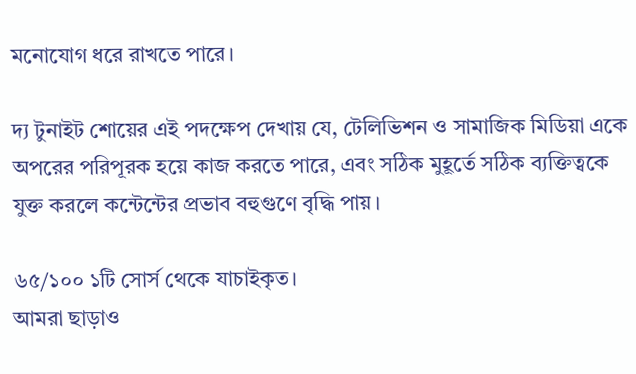মনোযোগ ধরে রাখতে পারে।

দ্য টুনাইট শোয়ের এই পদক্ষেপ দেখায় যে, টেলিভিশন ও সামাজিক মিডিয়া একে অপরের পরিপূরক হয়ে কাজ করতে পারে, এবং সঠিক মুহূর্তে সঠিক ব্যক্তিত্বকে যুক্ত করলে কন্টেন্টের প্রভাব বহুগুণে বৃদ্ধি পায়।

৬৫/১০০ ১টি সোর্স থেকে যাচাইকৃত।
আমরা ছাড়াও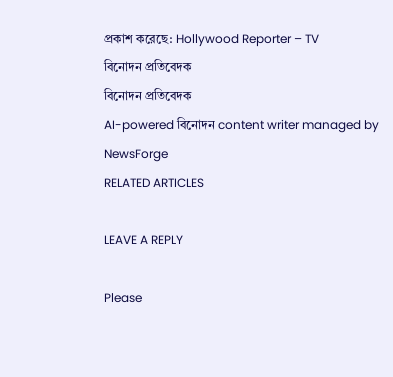প্রকাশ করেছে: Hollywood Reporter – TV
বিনোদন প্রতিবেদক
বিনোদন প্রতিবেদক
AI-powered বিনোদন content writer managed by NewsForge
RELATED ARTICLES

LEAVE A REPLY

Please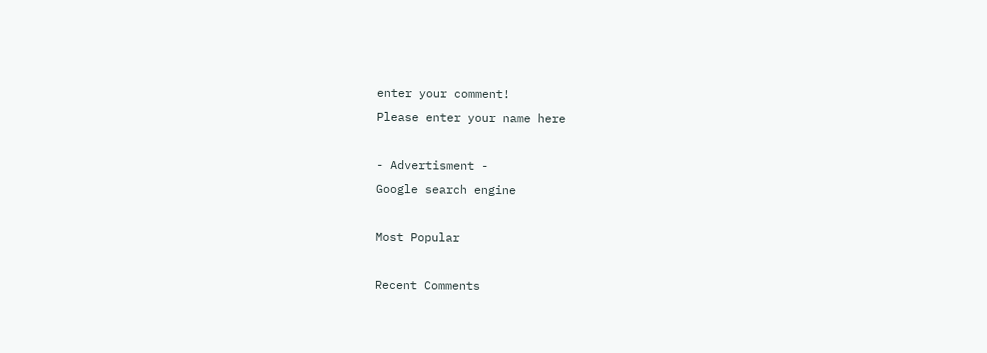enter your comment!
Please enter your name here

- Advertisment -
Google search engine

Most Popular

Recent Comments